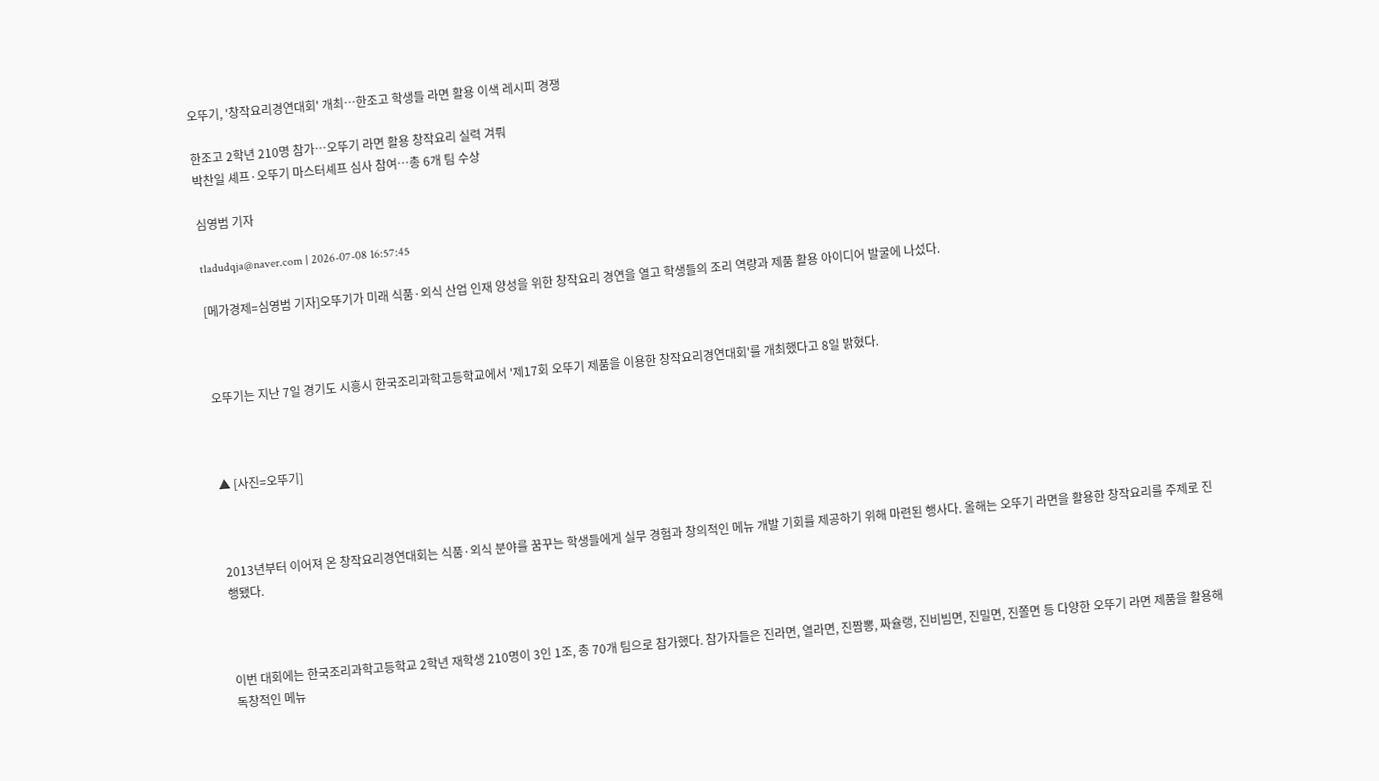오뚜기, '창작요리경연대회' 개최…한조고 학생들 라면 활용 이색 레시피 경쟁

한조고 2학년 210명 참가…오뚜기 라면 활용 창작요리 실력 겨뤄
박찬일 셰프·오뚜기 마스터셰프 심사 참여…총 6개 팀 수상

심영범 기자

tladudqja@naver.com | 2026-07-08 16:57:45

[메가경제=심영범 기자]오뚜기가 미래 식품·외식 산업 인재 양성을 위한 창작요리 경연을 열고 학생들의 조리 역량과 제품 활용 아이디어 발굴에 나섰다.



오뚜기는 지난 7일 경기도 시흥시 한국조리과학고등학교에서 '제17회 오뚜기 제품을 이용한 창작요리경연대회'를 개최했다고 8일 밝혔다.



▲ [사진=오뚜기]



2013년부터 이어져 온 창작요리경연대회는 식품·외식 분야를 꿈꾸는 학생들에게 실무 경험과 창의적인 메뉴 개발 기회를 제공하기 위해 마련된 행사다. 올해는 오뚜기 라면을 활용한 창작요리를 주제로 진행됐다.



이번 대회에는 한국조리과학고등학교 2학년 재학생 210명이 3인 1조, 총 70개 팀으로 참가했다. 참가자들은 진라면, 열라면, 진짬뽕, 짜슐랭, 진비빔면, 진밀면, 진쫄면 등 다양한 오뚜기 라면 제품을 활용해 독창적인 메뉴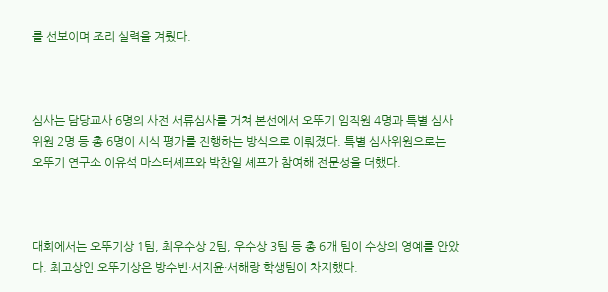를 선보이며 조리 실력을 겨뤘다.



심사는 담당교사 6명의 사전 서류심사를 거쳐 본선에서 오뚜기 임직원 4명과 특별 심사위원 2명 등 총 6명이 시식 평가를 진행하는 방식으로 이뤄졌다. 특별 심사위원으로는 오뚜기 연구소 이유석 마스터셰프와 박찬일 셰프가 참여해 전문성을 더했다.



대회에서는 오뚜기상 1팀, 최우수상 2팀, 우수상 3팀 등 총 6개 팀이 수상의 영예를 안았다. 최고상인 오뚜기상은 방수빈·서지윤·서해랑 학생팀이 차지했다.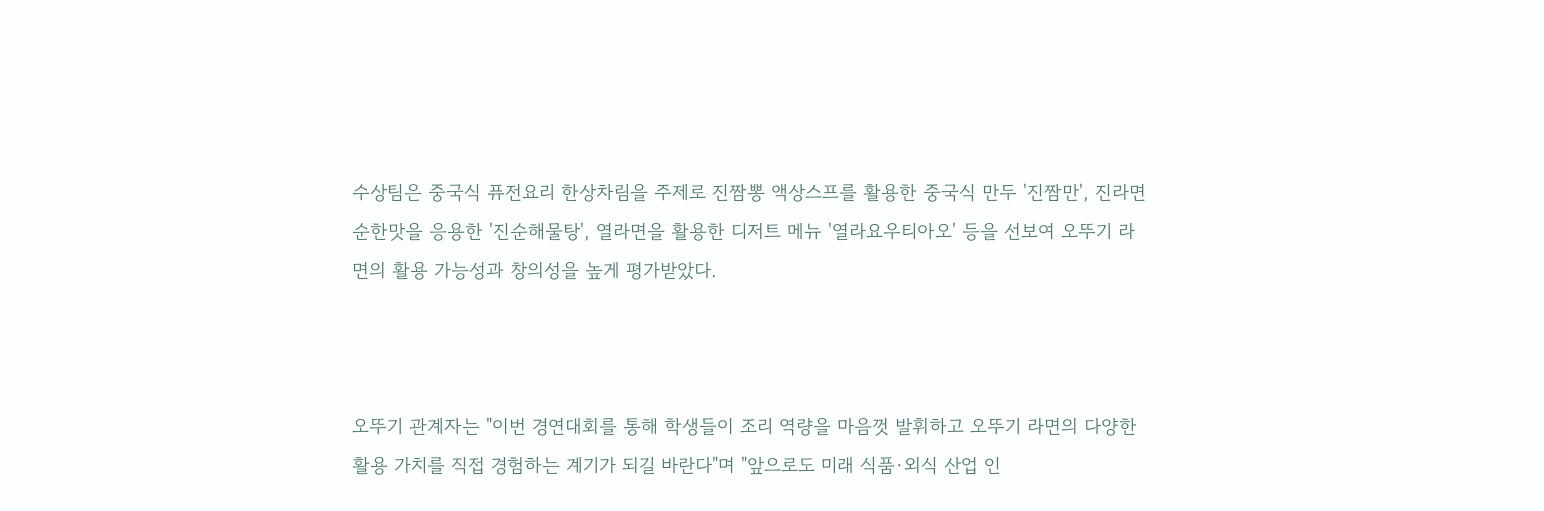수상팀은 중국식 퓨전요리 한상차림을 주제로 진짬뽕 액상스프를 활용한 중국식 만두 '진짬만', 진라면 순한맛을 응용한 '진순해물탕', 열라면을 활용한 디저트 메뉴 '열라요우티아오' 등을 선보여 오뚜기 라면의 활용 가능성과 창의성을 높게 평가받았다.



오뚜기 관계자는 "이번 경연대회를 통해 학생들이 조리 역량을 마음껏 발휘하고 오뚜기 라면의 다양한 활용 가치를 직접 경험하는 계기가 되길 바란다"며 "앞으로도 미래 식품·외식 산업 인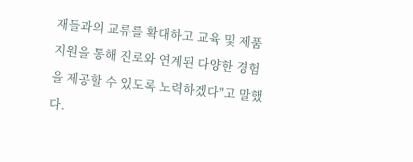재들과의 교류를 확대하고 교육 및 제품 지원을 통해 진로와 연계된 다양한 경험을 제공할 수 있도록 노력하겠다"고 말했다.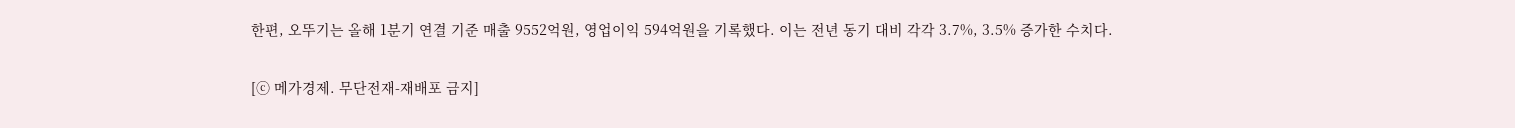한편, 오뚜기는 올해 1분기 연결 기준 매출 9552억원, 영업이익 594억원을 기록했다. 이는 전년 동기 대비 각각 3.7%, 3.5% 증가한 수치다.

[ⓒ 메가경제. 무단전재-재배포 금지]